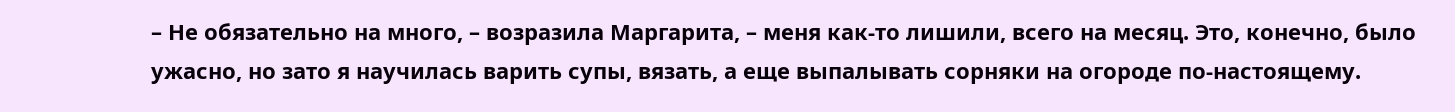– Не обязательно на много, – возразила Маргарита, – меня как-то лишили, всего на месяц. Это, конечно, было ужасно, но зато я научилась варить супы, вязать, а еще выпалывать сорняки на огороде по-настоящему.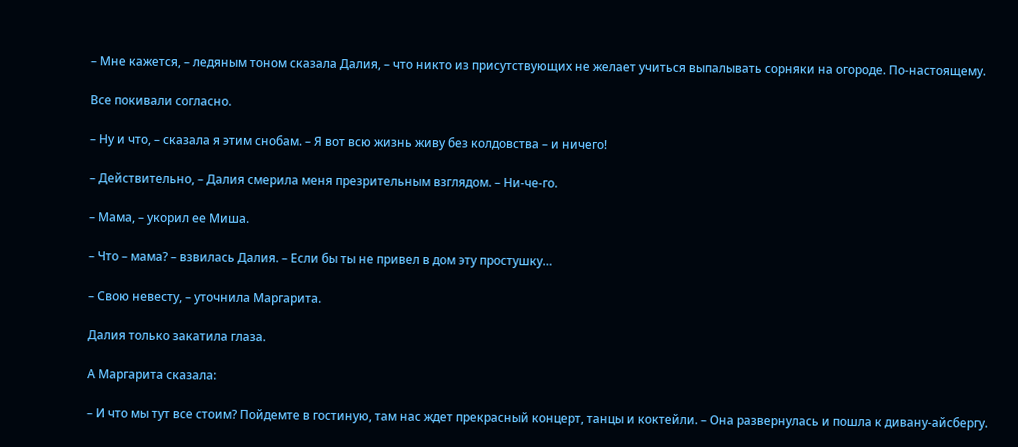– Мне кажется, – ледяным тоном сказала Далия, – что никто из присутствующих не желает учиться выпалывать сорняки на огороде. По-настоящему.

Все покивали согласно.

– Ну и что, – сказала я этим снобам. – Я вот всю жизнь живу без колдовства – и ничего!

– Действительно, – Далия смерила меня презрительным взглядом. – Ни-че-го.

– Мама, – укорил ее Миша.

– Что – мама? – взвилась Далия. – Если бы ты не привел в дом эту простушку…

– Свою невесту, – уточнила Маргарита.

Далия только закатила глаза.

А Маргарита сказала:

– И что мы тут все стоим? Пойдемте в гостиную, там нас ждет прекрасный концерт, танцы и коктейли. – Она развернулась и пошла к дивану-айсбергу.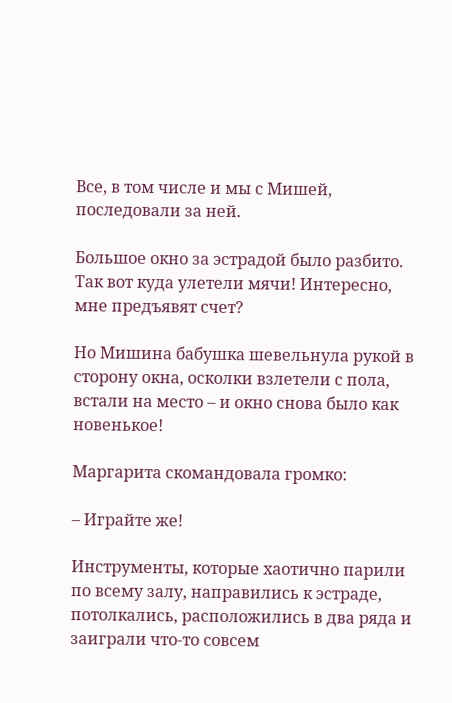Все, в том числе и мы с Мишей, последовали за ней.

Большое окно за эстрадой было разбито. Так вот куда улетели мячи! Интересно, мне предъявят счет?

Но Мишина бабушка шевельнула рукой в сторону окна, осколки взлетели с пола, встали на место – и окно снова было как новенькое!

Маргарита скомандовала громко:

– Играйте же!

Инструменты, которые хаотично парили по всему залу, направились к эстраде, потолкались, расположились в два ряда и заиграли что-то совсем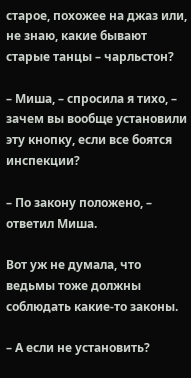старое, похожее на джаз или, не знаю, какие бывают старые танцы – чарльстон?

– Миша, – спросила я тихо, – зачем вы вообще установили эту кнопку, если все боятся инспекции?

– По закону положено, – ответил Миша.

Вот уж не думала, что ведьмы тоже должны соблюдать какие-то законы.

– А если не установить?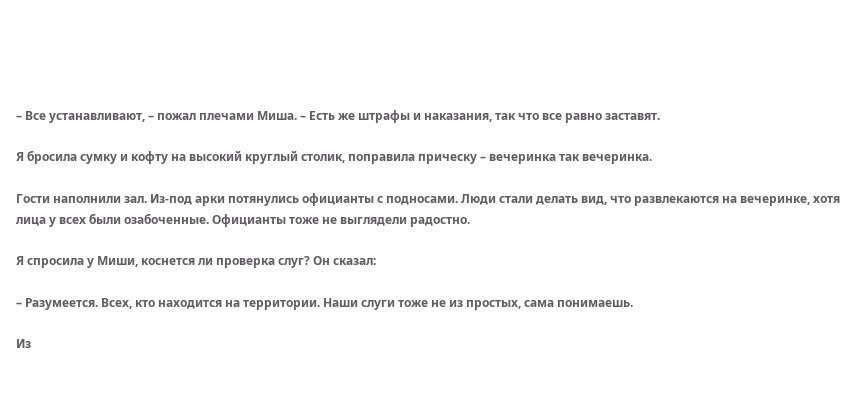– Все устанавливают, – пожал плечами Миша. – Есть же штрафы и наказания, так что все равно заставят.

Я бросила сумку и кофту на высокий круглый столик, поправила прическу – вечеринка так вечеринка.

Гости наполнили зал. Из-под арки потянулись официанты с подносами. Люди стали делать вид, что развлекаются на вечеринке, хотя лица у всех были озабоченные. Официанты тоже не выглядели радостно.

Я спросила у Миши, коснется ли проверка слуг? Он сказал:

– Разумеется. Всех, кто находится на территории. Наши слуги тоже не из простых, сама понимаешь.

Из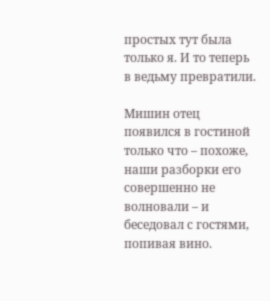простых тут была только я. И то теперь в ведьму превратили.

Мишин отец появился в гостиной только что – похоже, наши разборки его совершенно не волновали – и беседовал с гостями, попивая вино.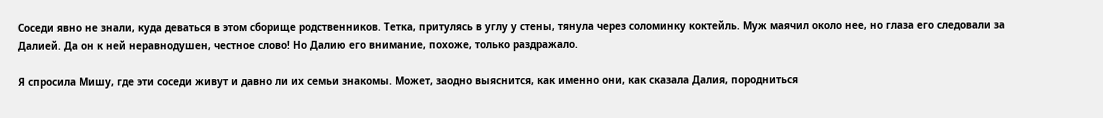Соседи явно не знали, куда деваться в этом сборище родственников. Тетка, притулясь в углу у стены, тянула через соломинку коктейль. Муж маячил около нее, но глаза его следовали за Далией. Да он к ней неравнодушен, честное слово! Но Далию его внимание, похоже, только раздражало.

Я спросила Мишу, где эти соседи живут и давно ли их семьи знакомы. Может, заодно выяснится, как именно они, как сказала Далия, породниться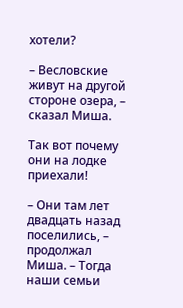хотели?

– Весловские живут на другой стороне озера, – сказал Миша.

Так вот почему они на лодке приехали!

– Они там лет двадцать назад поселились, – продолжал Миша. – Тогда наши семьи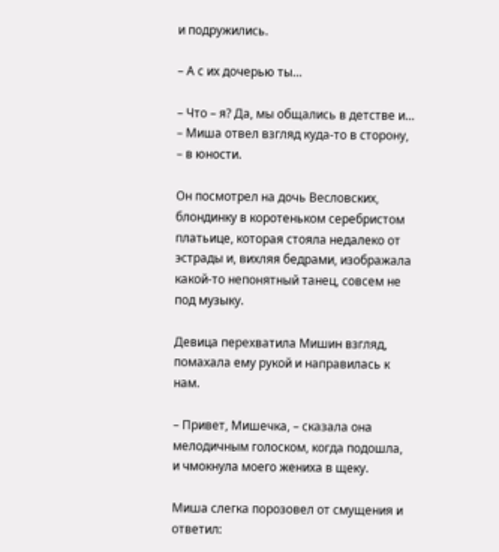и подружились.

– А с их дочерью ты…

– Что – я? Да, мы общались в детстве и… – Миша отвел взгляд куда-то в сторону, – в юности.

Он посмотрел на дочь Весловских, блондинку в коротеньком серебристом платьице, которая стояла недалеко от эстрады и, вихляя бедрами, изображала какой-то непонятный танец, совсем не под музыку.

Девица перехватила Мишин взгляд, помахала ему рукой и направилась к нам.

– Привет, Мишечка, – сказала она мелодичным голоском, когда подошла, и чмокнула моего жениха в щеку.

Миша слегка порозовел от смущения и ответил: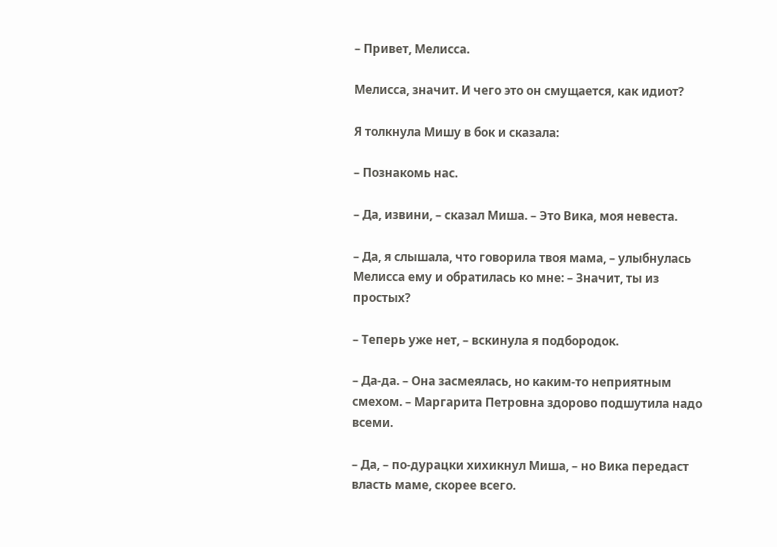– Привет, Мелисса.

Мелисса, значит. И чего это он смущается, как идиот?

Я толкнула Мишу в бок и сказала:

– Познакомь нас.

– Да, извини, – сказал Миша. – Это Вика, моя невеста.

– Да, я слышала, что говорила твоя мама, – улыбнулась Мелисса ему и обратилась ко мне: – Значит, ты из простых?

– Теперь уже нет, – вскинула я подбородок.

– Да-да. – Она засмеялась, но каким-то неприятным смехом. – Маргарита Петровна здорово подшутила надо всеми.

– Да, – по-дурацки хихикнул Миша, – но Вика передаст власть маме, скорее всего.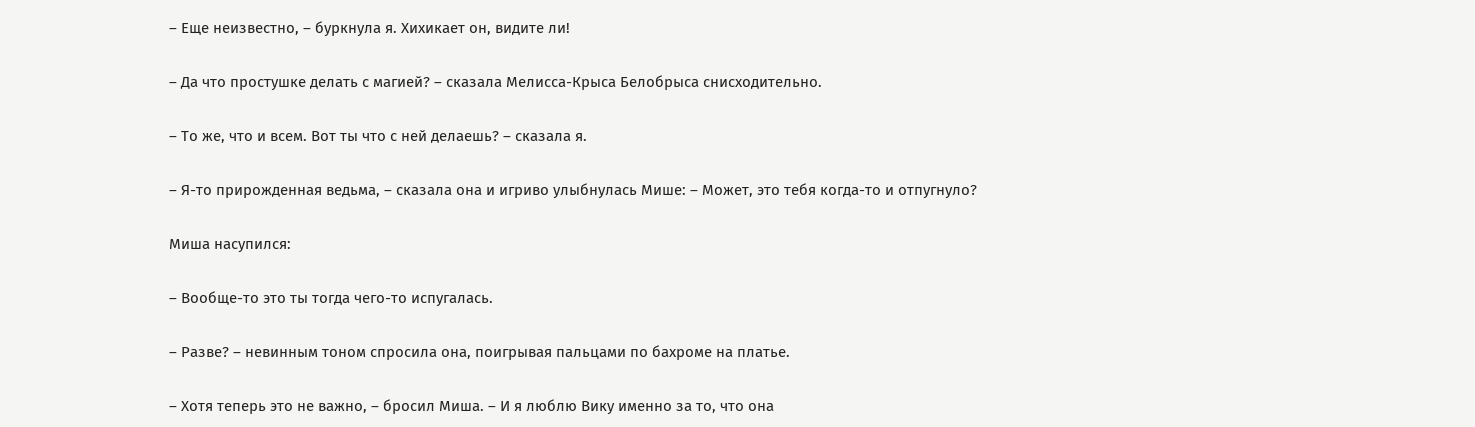– Еще неизвестно, – буркнула я. Хихикает он, видите ли!

– Да что простушке делать с магией? – сказала Мелисса-Крыса Белобрыса снисходительно.

– То же, что и всем. Вот ты что с ней делаешь? – сказала я.

– Я-то прирожденная ведьма, – сказала она и игриво улыбнулась Мише: – Может, это тебя когда-то и отпугнуло?

Миша насупился:

– Вообще-то это ты тогда чего-то испугалась.

– Разве? – невинным тоном спросила она, поигрывая пальцами по бахроме на платье.

– Хотя теперь это не важно, – бросил Миша. – И я люблю Вику именно за то, что она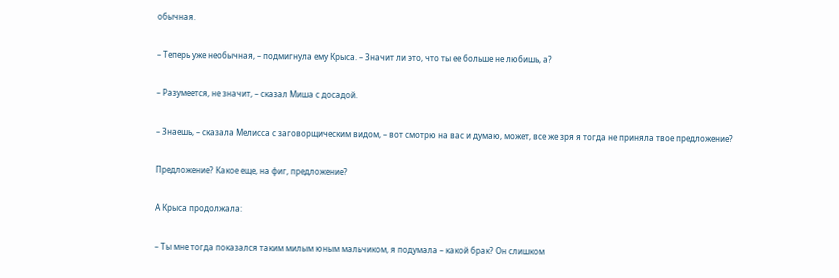обычная.

– Теперь уже необычная, – подмигнула ему Крыса. – Значит ли это, что ты ее больше не любишь, а?

– Разумеется, не значит, – сказал Миша с досадой.

– Знаешь, – сказала Мелисса с заговорщическим видом, – вот смотрю на вас и думаю, может, все же зря я тогда не приняла твое предложение?

Предложение? Какое еще, на фиг, предложение?

А Крыса продолжала:

– Ты мне тогда показался таким милым юным мальчиком, я подумала – какой брак? Он слишком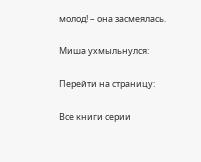молод! – она засмеялась.

Миша ухмыльнулся:

Перейти на страницу:

Все книги серии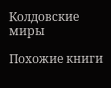Колдовские миры

Похожие книги